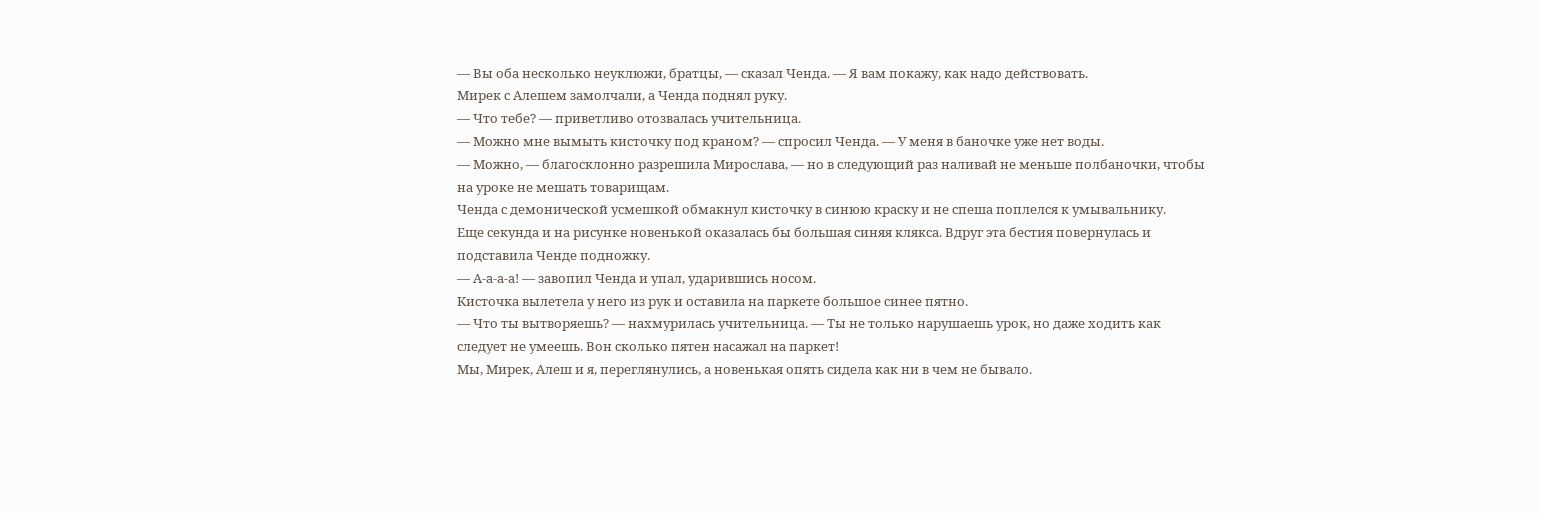— Вы оба несколько неуклюжи, братцы, — сказал Ченда. — Я вам покажу, как надо действовать.
Мирек с Алешем замолчали, а Ченда поднял руку.
— Что тебе? — приветливо отозвалась учительница.
— Можно мне вымыть кисточку под краном? — спросил Ченда. — У меня в баночке уже нет воды.
— Можно, — благосклонно разрешила Мирослава, — но в следующий раз наливай не меньше полбаночки, чтобы на уроке не мешать товарищам.
Ченда с демонической усмешкой обмакнул кисточку в синюю краску и не спеша поплелся к умывальнику.
Еще секунда и на рисунке новенькой оказалась бы большая синяя клякса. Вдруг эта бестия повернулась и подставила Ченде подножку.
— А-а-а-а! — завопил Ченда и упал, ударившись носом.
Кисточка вылетела у него из рук и оставила на паркете большое синее пятно.
— Что ты вытворяешь? — нахмурилась учительница. — Ты не только нарушаешь урок, но даже ходить как следует не умеешь. Вон сколько пятен насажал на паркет!
Мы, Мирек, Алеш и я, переглянулись, а новенькая опять сидела как ни в чем не бывало.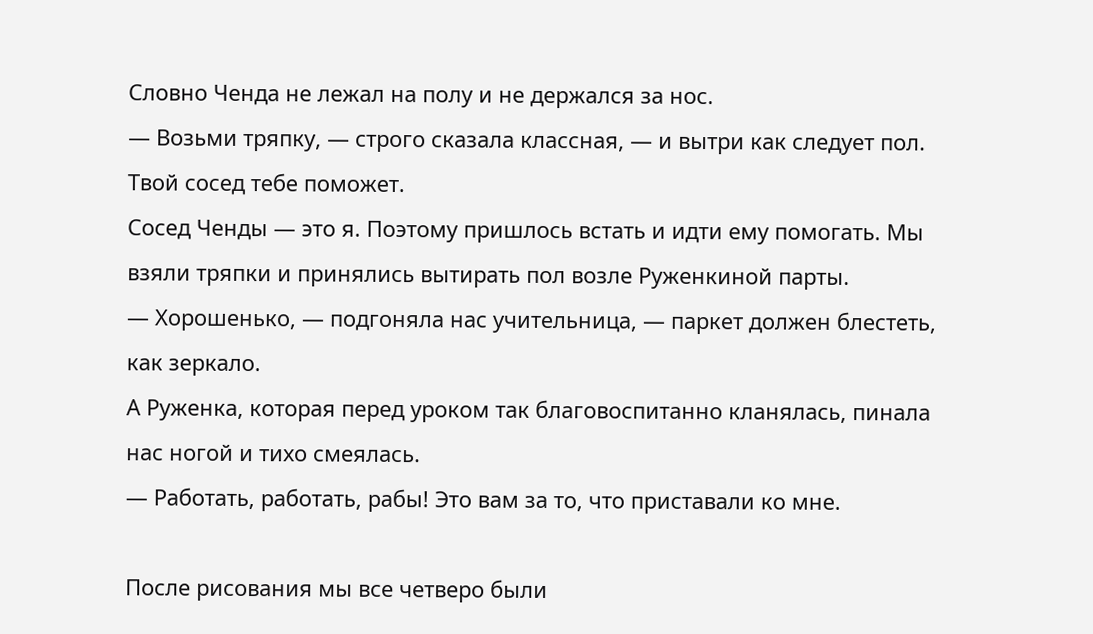Словно Ченда не лежал на полу и не держался за нос.
— Возьми тряпку, — строго сказала классная, — и вытри как следует пол. Твой сосед тебе поможет.
Сосед Ченды — это я. Поэтому пришлось встать и идти ему помогать. Мы взяли тряпки и принялись вытирать пол возле Руженкиной парты.
— Хорошенько, — подгоняла нас учительница, — паркет должен блестеть, как зеркало.
А Руженка, которая перед уроком так благовоспитанно кланялась, пинала нас ногой и тихо смеялась.
— Работать, работать, рабы! Это вам за то, что приставали ко мне.

После рисования мы все четверо были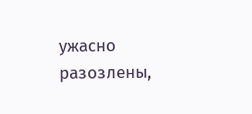ужасно разозлены,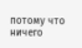потому что ничего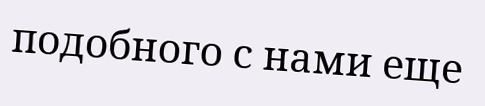подобного с нами еще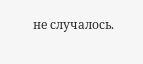не случалось.